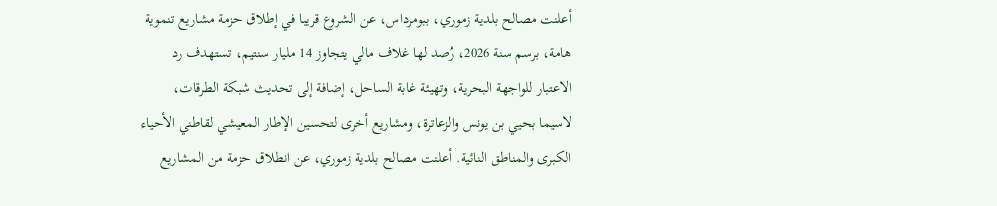أعلنت مصالح بلدية زموري، ببومرداس، عن الشروع قريبا في إطلاق حزمة مشاريع تنموية هامة، برسم سنة 2026، رُصد لها غلاف مالي يتجاوز 14 مليار سنتيم، تستهدف رد الاعتبار للواجهة البحرية، وتهيئة غابة الساحل، إضافة إلى تحديث شبكة الطرقات، لاسيما بحيي بن يونس والزعاترة، ومشاريع أخرى لتحسين الإطار المعيشي لقاطني الأحياء الكبرى والمناطق النائية. أعلنت مصالح بلدية زموري، عن انطلاق حزمة من المشاريع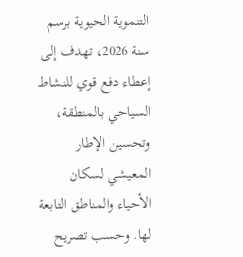التنموية الحيوية برسم سنة 2026، تهدف إلى إعطاء دفع قوي للنشاط السياحي بالمنطقة، وتحسين الإطار المعيشي لسكان الأحياء والمناطق التابعة لها. وحسب تصريح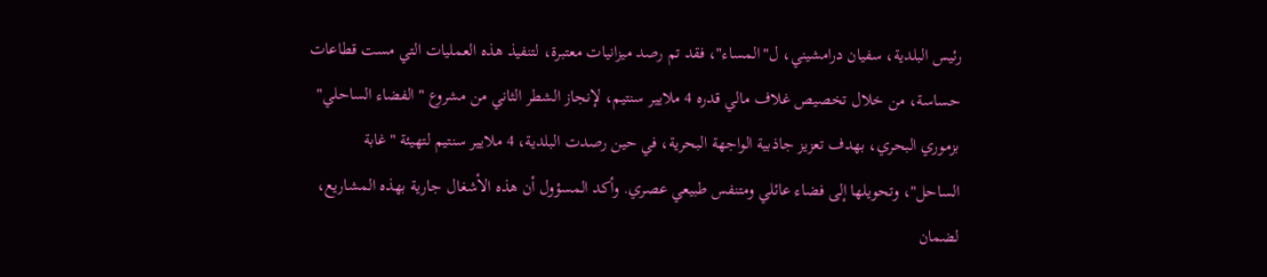رئيس البلدية، سفيان درامشيني، ل"المساء"، فقد تم رصد ميزانيات معتبرة، لتنفيذ هذه العمليات التي مست قطاعات حساسة، من خلال تخصيص غلاف مالي قدره 4 ملايير سنتيم، لإنجاز الشطر الثاني من مشروع "الفضاء الساحلي" بزموري البحري، بهدف تعزيز جاذبية الواجهة البحرية، في حين رصدت البلدية، 4 ملايير سنتيم لتهيئة "غابة الساحل"، وتحويلها إلى فضاء عائلي ومتنفس طبيعي عصري. وأكد المسؤول أن هذه الأشغال جارية بهذه المشاريع، لضمان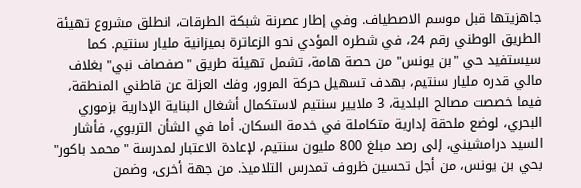جاهزيتها قبل موسم الاصطياف. وفي إطار عصرنة شبكة الطرقات، انطلق مشروع تهيئة الطريق الوطني رقم 24، في شطره المؤدي نحو الزعاترة بميزانية مليار سنتيم. كما سيستفيد حي "بن يونس" من حصة هامة، تشمل تهيئة طريق "صفصاف نبي" بغلاف مالي قدره مليار سنتيم، بهدف تسهيل حركة المرور، وفك العزلة عن قاطني المنطقة، فيما خصصت مصالح البلدية، 3 ملايير سنتيم لاستكمال أشغال البناية الإدارية بزموري البحري، لوضع ملحقة إدارية متكاملة في خدمة السكان. أما في الشأن التربوي، فأشار السيد درامشيني، إلى رصد مبلغ 800 مليون سنتيم، لإعادة الاعتبار لمدرسة "محمد باكور" بحي بن يونس، من أجل تحسين ظروف تمدرس التلاميذ. من جهة أخرى، وضمن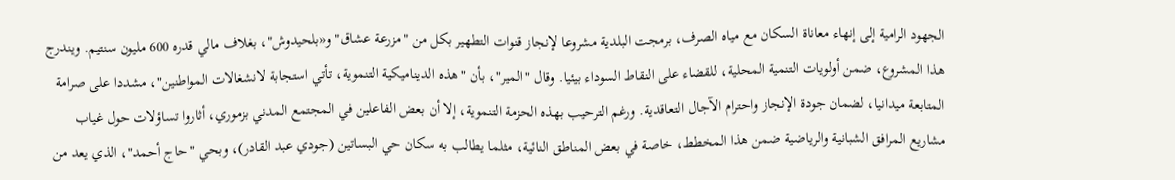الجهود الرامية إلى إنهاء معاناة السكان مع مياه الصرف، برمجت البلدية مشروعا لإنجاز قنوات التطهير بكل من "مزرعة عشاق" و«بلحيدوش"، بغلاف مالي قدره 600 مليون سنتيم. ويندرج هذا المشروع، ضمن أولويات التنمية المحلية، للقضاء على النقاط السوداء بيئيا. وقال "المير"، بأن "هذه الديناميكية التنموية، تأتي استجابة لانشغالات المواطنين"، مشددا على صرامة المتابعة ميدانيا، لضمان جودة الإنجاز واحترام الآجال التعاقدية. ورغم الترحيب بهذه الحزمة التنموية، إلا أن بعض الفاعلين في المجتمع المدني بزموري، أثاروا تساؤلات حول غياب مشاريع المرافق الشبانية والرياضية ضمن هذا المخطط، خاصة في بعض المناطق النائية، مثلما يطالب به سكان حي البساتين (جودي عبد القادر)، وبحي "حاج أحمد"، الذي يعد من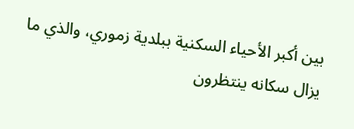بين أكبر الأحياء السكنية ببلدية زموري، والذي ما يزال سكانه ينتظرون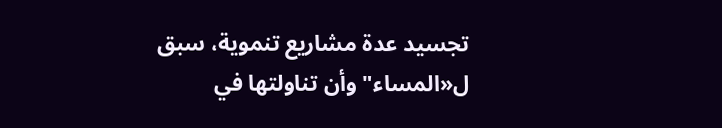تجسيد عدة مشاريع تنموية، سبق ل«المساء" وأن تناولتها في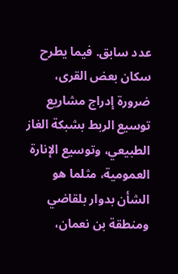عدد سابق. فيما يطرح سكان بعض القرى، ضرورة إدراج مشاريع توسيع الربط بشبكة الغاز الطبيعي، وتوسيع الإنارة العمومية، مثلما هو الشأن بدوار بلقاضي ومنطقة بن نعمان،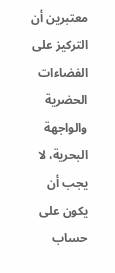معتبرين أن التركيز على الفضاءات الحضرية والواجهة البحرية، لا يجب أن يكون على حساب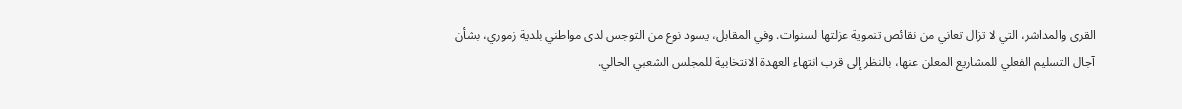القرى والمداشر، التي لا تزال تعاني من نقائص تنموية عزلتها لسنوات. وفي المقابل، يسود نوع من التوجس لدى مواطني بلدية زموري، بشأن آجال التسليم الفعلي للمشاريع المعلن عنها، بالنظر إلى قرب انتهاء العهدة الانتخابية للمجلس الشعبي الحالي.